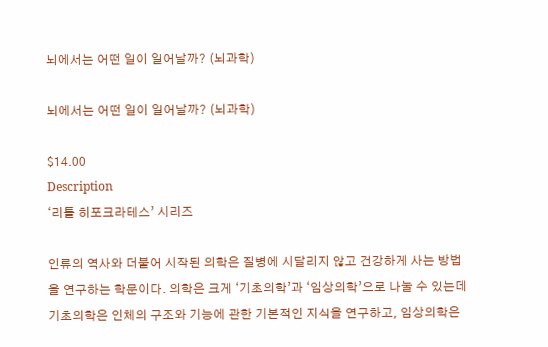뇌에서는 어떤 일이 일어날까? (뇌과학)

뇌에서는 어떤 일이 일어날까? (뇌과학)

$14.00
Description
‘리틀 히포크라테스’ 시리즈

인류의 역사와 더불어 시작된 의학은 질병에 시달리지 않고 건강하게 사는 방법을 연구하는 학문이다. 의학은 크게 ‘기초의학’과 ‘임상의학’으로 나눌 수 있는데 기초의학은 인체의 구조와 기능에 관한 기본적인 지식을 연구하고, 임상의학은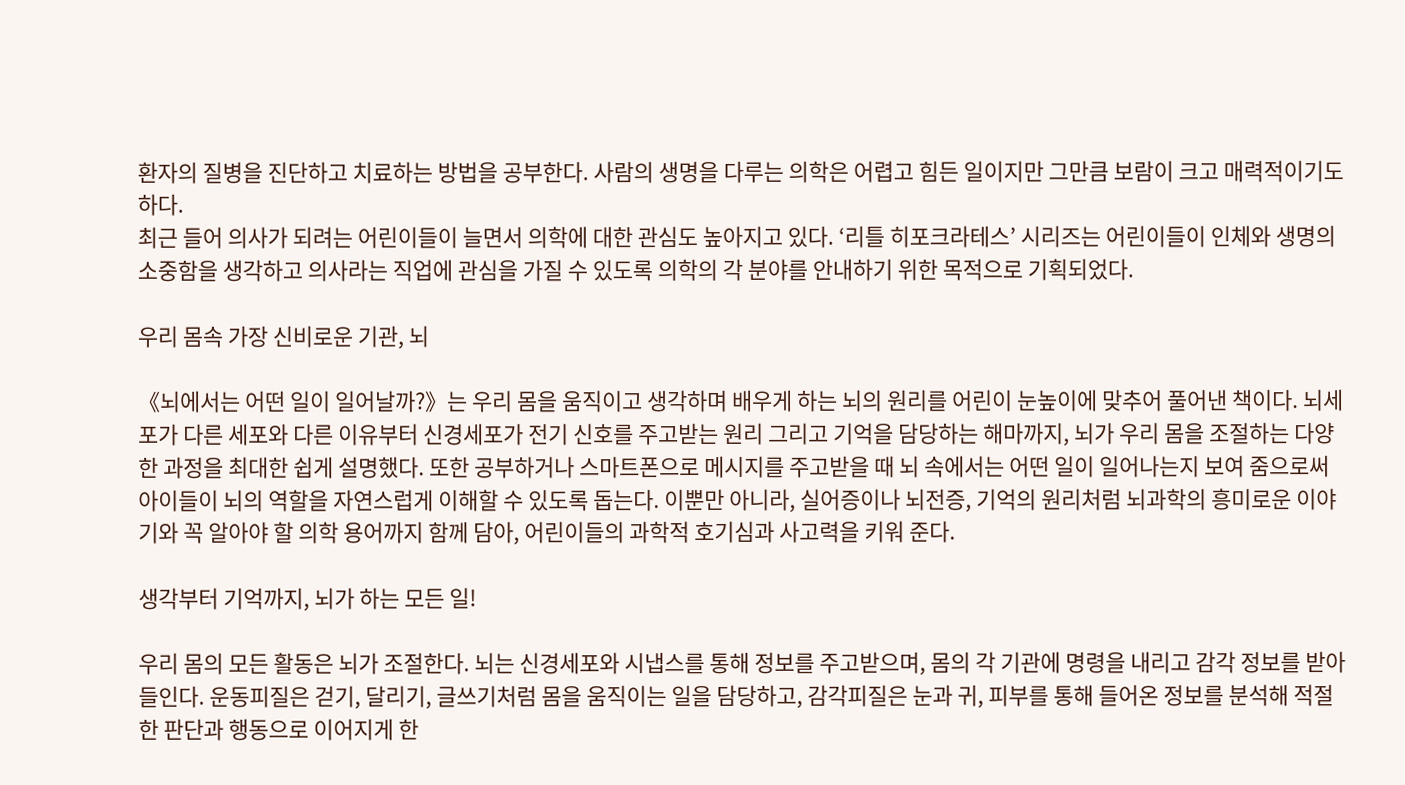환자의 질병을 진단하고 치료하는 방법을 공부한다. 사람의 생명을 다루는 의학은 어렵고 힘든 일이지만 그만큼 보람이 크고 매력적이기도 하다.
최근 들어 의사가 되려는 어린이들이 늘면서 의학에 대한 관심도 높아지고 있다. ‘리틀 히포크라테스’ 시리즈는 어린이들이 인체와 생명의 소중함을 생각하고 의사라는 직업에 관심을 가질 수 있도록 의학의 각 분야를 안내하기 위한 목적으로 기획되었다.

우리 몸속 가장 신비로운 기관, 뇌

《뇌에서는 어떤 일이 일어날까?》는 우리 몸을 움직이고 생각하며 배우게 하는 뇌의 원리를 어린이 눈높이에 맞추어 풀어낸 책이다. 뇌세포가 다른 세포와 다른 이유부터 신경세포가 전기 신호를 주고받는 원리 그리고 기억을 담당하는 해마까지, 뇌가 우리 몸을 조절하는 다양한 과정을 최대한 쉽게 설명했다. 또한 공부하거나 스마트폰으로 메시지를 주고받을 때 뇌 속에서는 어떤 일이 일어나는지 보여 줌으로써 아이들이 뇌의 역할을 자연스럽게 이해할 수 있도록 돕는다. 이뿐만 아니라, 실어증이나 뇌전증, 기억의 원리처럼 뇌과학의 흥미로운 이야기와 꼭 알아야 할 의학 용어까지 함께 담아, 어린이들의 과학적 호기심과 사고력을 키워 준다.

생각부터 기억까지, 뇌가 하는 모든 일!

우리 몸의 모든 활동은 뇌가 조절한다. 뇌는 신경세포와 시냅스를 통해 정보를 주고받으며, 몸의 각 기관에 명령을 내리고 감각 정보를 받아들인다. 운동피질은 걷기, 달리기, 글쓰기처럼 몸을 움직이는 일을 담당하고, 감각피질은 눈과 귀, 피부를 통해 들어온 정보를 분석해 적절한 판단과 행동으로 이어지게 한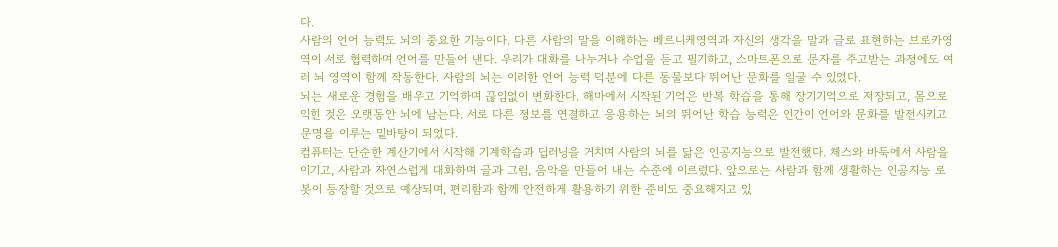다.
사람의 언어 능력도 뇌의 중요한 기능이다. 다른 사람의 말을 이해하는 베르니케영역과 자신의 생각을 말과 글로 표현하는 브로카영역이 서로 협력하며 언어를 만들어 낸다. 우리가 대화를 나누거나 수업을 듣고 필기하고, 스마트폰으로 문자를 주고받는 과정에도 여러 뇌 영역이 함께 작동한다. 사람의 뇌는 이러한 언어 능력 덕분에 다른 동물보다 뛰어난 문화를 일굴 수 있었다.
뇌는 새로운 경험을 배우고 기억하며 끊임없이 변화한다. 해마에서 시작된 기억은 반복 학습을 통해 장기기억으로 저장되고, 몸으로 익힌 것은 오랫동안 뇌에 남는다. 서로 다른 정보를 연결하고 응용하는 뇌의 뛰어난 학습 능력은 인간이 언어와 문화를 발전시키고 문명을 이루는 밑바탕이 되었다.
컴퓨터는 단순한 계산기에서 시작해 기계학습과 딥러닝을 거치며 사람의 뇌를 닮은 인공지능으로 발전했다. 체스와 바둑에서 사람을 이기고, 사람과 자연스럽게 대화하며 글과 그림, 음악을 만들어 내는 수준에 이르렀다. 앞으로는 사람과 함께 생활하는 인공지능 로봇이 등장할 것으로 예상되며, 편리함과 함께 안전하게 활용하기 위한 준비도 중요해지고 있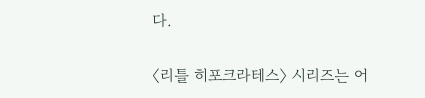다.

〈리틀 히포크라테스〉 시리즈는 어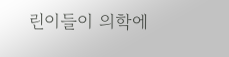린이들이 의학에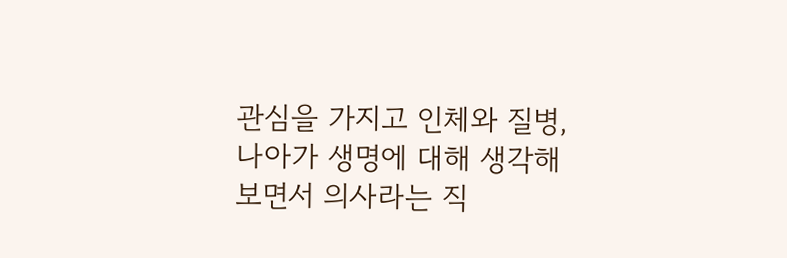관심을 가지고 인체와 질병, 나아가 생명에 대해 생각해 보면서 의사라는 직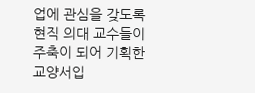업에 관심을 갖도록 현직 의대 교수들이 주축이 되어 기획한 교양서입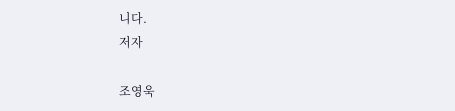니다.
저자

조영욱